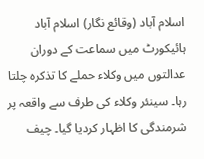اسلام آباد (وقائع نگار) اسلام آباد ہائیکورٹ میں سماعت کے دوران عدالتوں میں وکلاء حملے کا تذکرہ چلتا رہا۔ سینئر وکلاء کی طرف سے واقعہ پر شرمندگی کا اظہار کردیا گیا۔ چیف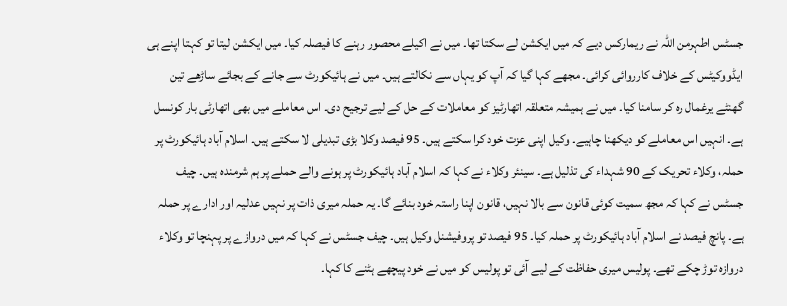جسٹس اطہرمن اللہ نے ریمارکس دیے کہ میں ایکشن لے سکتا تھا۔ میں نے اکیلے محصور رہنے کا فیصلہ کیا۔ میں ایکشن لیتا تو کہتا اپنے ہی ایڈووکیٹس کے خلاف کارروائی کرائی۔ مجھے کہا گیا کہ آپ کو یہاں سے نکالتے ہیں۔ میں نے ہائیکورٹ سے جانے کے بجائے ساڑھے تین گھنٹے یرغمال رہ کر سامنا کیا۔ میں نے ہمیشہ متعلقہ اتھارٹیز کو معاملات کے حل کے لیے ترجیح دی۔ اس معاملے میں بھی اتھارٹی بار کونسل ہے۔ انہیں اس معاملے کو دیکھنا چاہیے۔ وکیل اپنی عزت خود کرا سکتے ہیں۔ 95 فیصد وکلا بڑی تبدیلی لا سکتے ہیں۔ اسلام آباد ہائیکورٹ پر حملہ، وکلاء تحریک کے 90 شہداء کی تذلیل ہے۔ سینئر وکلاء نے کہا کہ اسلام آباد ہائیکورٹ پر ہونے والے حملے پر ہم شرمندہ ہیں۔ چیف جسٹس نے کہا کہ مجھ سمیت کوئی قانون سے بالا نہیں، قانون اپنا راستہ خود بنائے گا۔ یہ حملہ میری ذات پر نہیں عدلیہ اور ادارے پر حملہ ہے۔ پانچ فیصد نے اسلام آباد ہائیکورٹ پر حملہ کیا۔ 95 فیصد تو پروفیشنل وکیل ہیں۔ چیف جسٹس نے کہا کہ میں دروازے پر پہنچا تو وکلاء دروازہ توڑ چکے تھے۔ پولیس میری حفاظت کے لیے آئی تو پولیس کو میں نے خود پیچھے ہٹنے کا کہا۔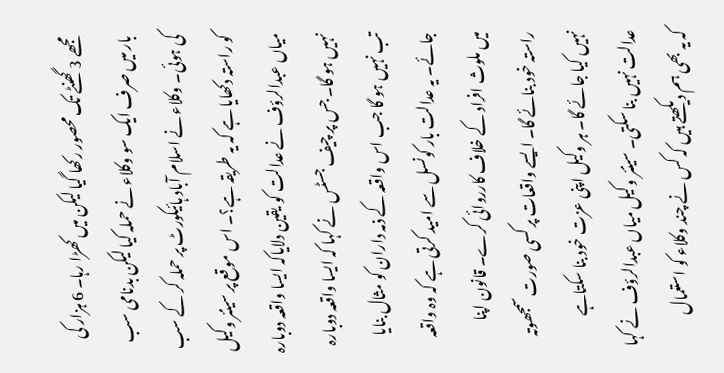مجھے 3 گھنٹے تک محصور رکھا گیا لیکن میں کھڑا رہا۔ 6 ہزار کی بار میں صرف ایک سو وکلاء نے حملہ کیا لیکن بدنامی سب کی ہوئی۔ وکلاء نے اسلام آباد ہائیکورٹ پر حملہ کر کے سب کو راستہ دکھایا ہے کہ یہ طریقہ ہے؟۔ اس موقع پر سینئر وکیل میاں عبدالرؤف نے عدالت کو یقین دلایاکہ ایسا واقعہ دوبارہ نہیں ہو گا۔ جس پر چیف جسٹس نے کہا کہ ایسا واقعہ دوبارہ تب نہیں ہو گا جب اس واقعہ کے ذمہ داران کو مثال بنایا جائے۔ یہ عدالت بار کونسل سے امید کرتی ہے کہ وہ واقعہ میں ملوث افراد کے خلاف کارروائی کرے۔ قانون اپنا راستہ خود بنائے گا۔ ایسے واقعات پر کسی صورت سمجھوتہ نہیں کیا جائے گا۔ ہر وکیل اپنی عزت خود بنا سکتاہے عدالت نہیں بنا سکتی۔ سینئر وکیل میاں عبدالرؤف نے کہا کہ یہ بھی ہم دیکھتے ہیں کہ کس نے چند وکلاء کو استعمال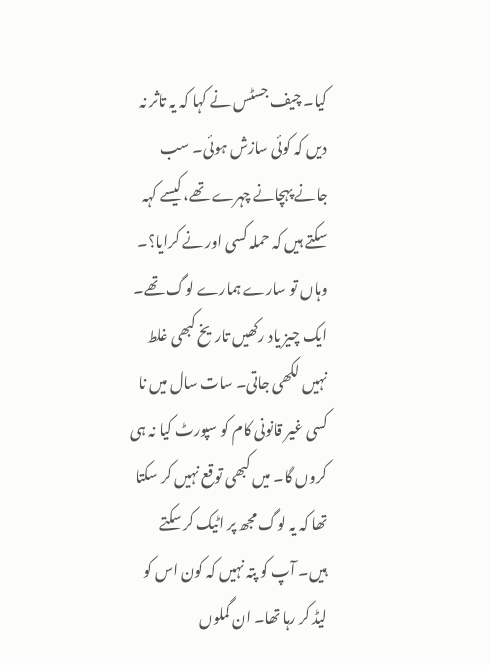کیا۔ چیف جسٹس نے کہا کہ یہ تاثر نہ دیں کہ کوئی سازش ہوئی۔ سب جانے پہچانے چہرے تھے، کیسے کہہ سکتے ہیں کہ حملہ کسی اور نے کرایا؟۔ وہاں تو سارے ہمارے لوگ تھے۔ ایک چیز یاد رکھیں تاریخ کبھی غلط نہیں لکھی جاتی۔ سات سال میں نا کسی غیر قانونی کام کو سپورٹ کیا نہ ہی کروں گا۔ میں کبھی توقع نہیں کر سکتا تھا کہ یہ لوگ مجھ پر اٹیک کر سکتے ہیں۔ آپ کو پتہ نہیں کہ کون اس کو لیڈ کر رہا تھا۔ ان گملوں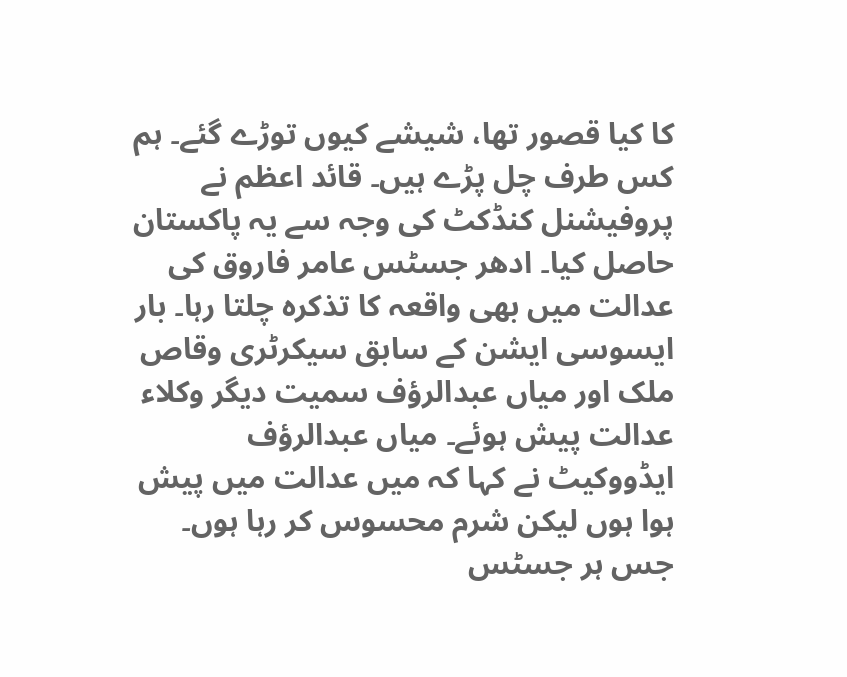کا کیا قصور تھا، شیشے کیوں توڑے گئے۔ ہم کس طرف چل پڑے ہیں۔ قائد اعظم نے پروفیشنل کنڈکٹ کی وجہ سے یہ پاکستان حاصل کیا۔ ادھر جسٹس عامر فاروق کی عدالت میں بھی واقعہ کا تذکرہ چلتا رہا۔ بار ایسوسی ایشن کے سابق سیکرٹری وقاص ملک اور میاں عبدالرؤف سمیت دیگر وکلاء عدالت پیش ہوئے۔ میاں عبدالرؤف ایڈووکیٹ نے کہا کہ میں عدالت میں پیش ہوا ہوں لیکن شرم محسوس کر رہا ہوں۔ جس ہر جسٹس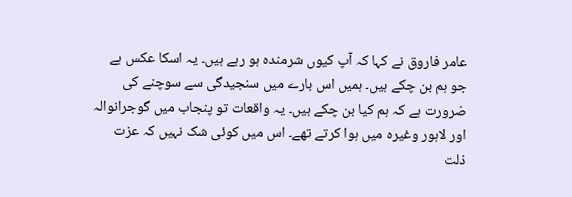عامر فاروق نے کہا کہ آپ کیوں شرمندہ ہو رہے ہیں۔ یہ اسکا عکس ہے جو ہم بن چکے ہیں۔ ہمیں اس بارے میں سنجیدگی سے سوچنے کی ضرورت ہے کہ ہم کیا بن چکے ہیں۔ یہ واقعات تو پنجاب میں گوجرانوالہ اور لاہور وغیرہ میں ہوا کرتے تھے۔ اس میں کوئی شک نہیں کہ عزت ذلت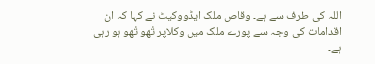اللہ کی طرف سے ہے۔ وقاص ملک ایڈووکیٹ نے کہا کہ ان اقدامات کی وجہ سے پورے ملک میں وکلاپر تْھو تْھو ہو رہی ہے۔